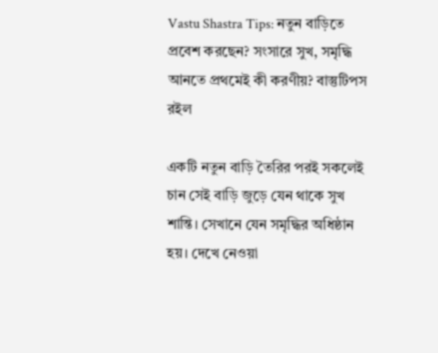Vastu Shastra Tips: নতুন বাড়িতে প্রবেশ করছেন? সংসারে সুখ, সমৃদ্ধি আনতে প্রথমেই কী করণীয়? বাস্তুটিপস রইল

একটি নতুন বাড়ি তৈরির পরই সকলেই চান সেই বাড়ি জুড়ে যেন থাকে সুখ শান্তি। সেখানে যেন সমৃদ্ধির অধিষ্ঠান হয়। দেখে নেওয়া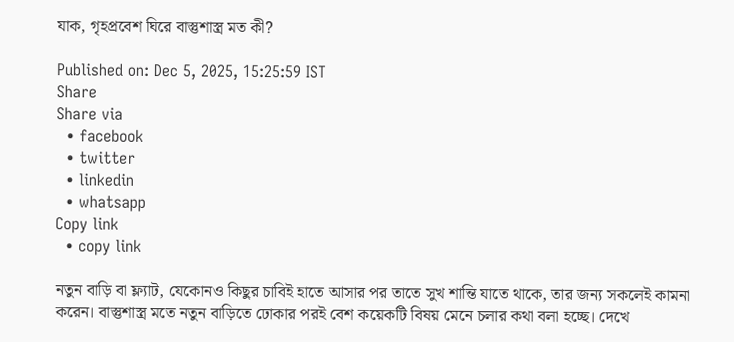যাক, গৃহপ্রবেশ ঘিরে বাস্তুশাস্ত্র মত কী?

Published on: Dec 5, 2025, 15:25:59 IST
Share
Share via
  • facebook
  • twitter
  • linkedin
  • whatsapp
Copy link
  • copy link

নতুন বাড়ি বা ফ্ল্যাট, যেকোনও কিছুর চাবিই হাতে আসার পর তাতে সুখ শান্তি যাতে থাকে, তার জন্য সকলেই কামনা করেন। বাস্তুশাস্ত্র মতে নতুন বাড়িতে ঢোকার পরই বেশ কয়েকটি বিষয় মেনে চলার কথা বলা হচ্ছে। দেখে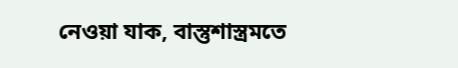নেওয়া যাক, বাস্তুশাস্ত্রমতে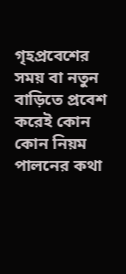গৃহপ্রবেশের সময় বা নতুন বাড়িতে প্রবেশ করেই কোন কোন নিয়ম পালনের কথা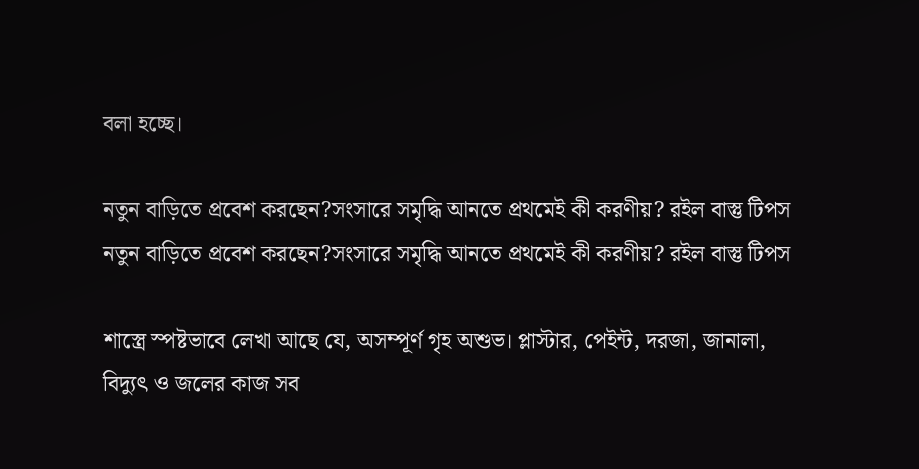বলা হচ্ছে।

নতুন বাড়িতে প্রবেশ করছেন?সংসারে সমৃদ্ধি আনতে প্রথমেই কী করণীয়? রইল বাস্তু টিপস
নতুন বাড়িতে প্রবেশ করছেন?সংসারে সমৃদ্ধি আনতে প্রথমেই কী করণীয়? রইল বাস্তু টিপস

শাস্ত্রে স্পষ্টভাবে লেখা আছে যে, অসম্পূর্ণ গৃহ অশুভ। প্লাস্টার, পেইন্ট, দরজা, জানালা, বিদ্যুৎ ও জলের কাজ সব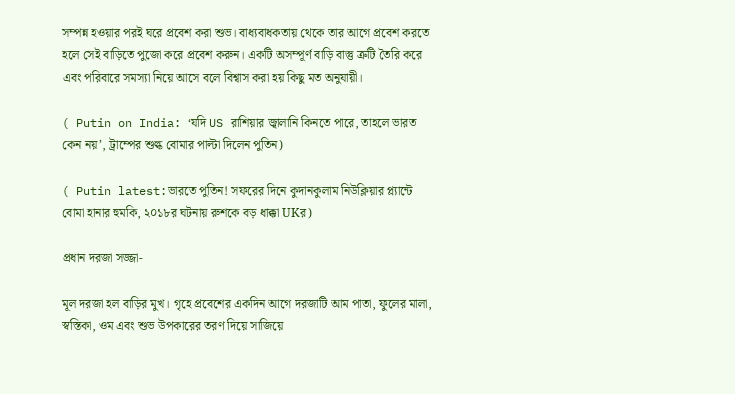সম্পন্ন হওয়ার পরই ঘরে প্রবেশ করা শুভ। বাধ্যবাধকতায় থেকে তার আগে প্রবেশ করতে হলে সেই বাড়িতে পুজো করে প্রবেশ করুন। একটি অসম্পূর্ণ বাড়ি বাস্তু ত্রুটি তৈরি করে এবং পরিবারে সমস্যা নিয়ে আসে বলে বিশ্বাস করা হয় কিছু মত অনুযায়ী।

( Putin on India: ‘যদি US রাশিয়ার জ্বালানি কিনতে পারে, তাহলে ভারত কেন নয়’, ট্রাম্পের শুল্ক বোমার পাল্টা দিলেন পুতিন)

( Putin latest:ভারতে পুতিন! সফরের দিনে কুদানকুলাম নিউক্লিয়ার প্ল্যান্টে বোমা হানার হুমকি, ২০১৮র ঘটনায় রুশকে বড় ধাক্কা UKর)

প্রধান দরজা সজ্জা-

মূল দরজা হল বাড়ির মুখ। গৃহে প্রবেশের একদিন আগে দরজাটি আম পাতা, ফুলের মালা, স্বস্তিকা, ওম এবং শুভ উপকারের তরণ দিয়ে সাজিয়ে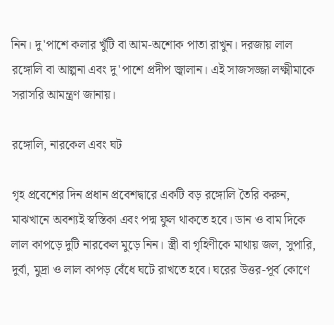নিন। দু'পাশে কলার খুঁটি বা আম-অশোক পাতা রাখুন। দরজায় লাল রঙ্গোলি বা আল্পনা এবং দু'পাশে প্রদীপ জ্বালান। এই সাজসজ্জা লক্ষ্মীমাকে সরাসরি আমন্ত্রণ জানায়।

রঙ্গোলি, নারকেল এবং ঘট

গৃহ প্রবেশের দিন প্রধান প্রবেশদ্বারে একটি বড় রঙ্গোলি তৈরি করুন, মাঝখানে অবশ্যই স্বস্তিকা এবং পদ্ম ফুল থাকতে হবে। ডান ও বাম দিকে লাল কাপড়ে দুটি নারকেল মুড়ে নিন। স্ত্রী বা গৃহিণীকে মাথায় জল, সুপারি, দুর্বা, মুদ্রা ও লাল কাপড় বেঁধে ঘটে রাখতে হবে। ঘরের উত্তর-পূর্ব কোণে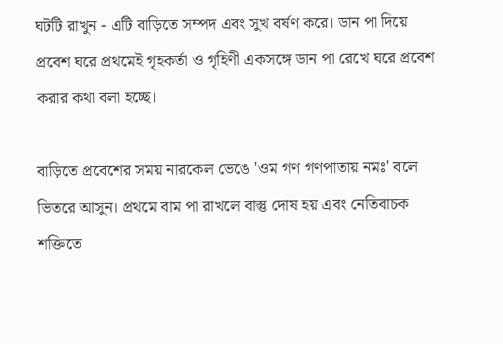ঘটটি রাখুন - এটি বাড়িতে সম্পদ এবং সুখ বর্ষণ করে। ডান পা দিয়ে প্রবেশ ঘরে প্রথমেই গৃহকর্তা ও গৃহিণী একসঙ্গে ডান পা রেখে ঘরে প্রবেশ করার কথা বলা হচ্ছে।

বাড়িতে প্রবেশের সময় নারকেল ভেঙে 'ওম গণ গণপাতায় নমঃ' বলে ভিতরে আসুন। প্রথমে বাম পা রাখলে বাস্তু দোষ হয় এবং নেতিবাচক শক্তিতে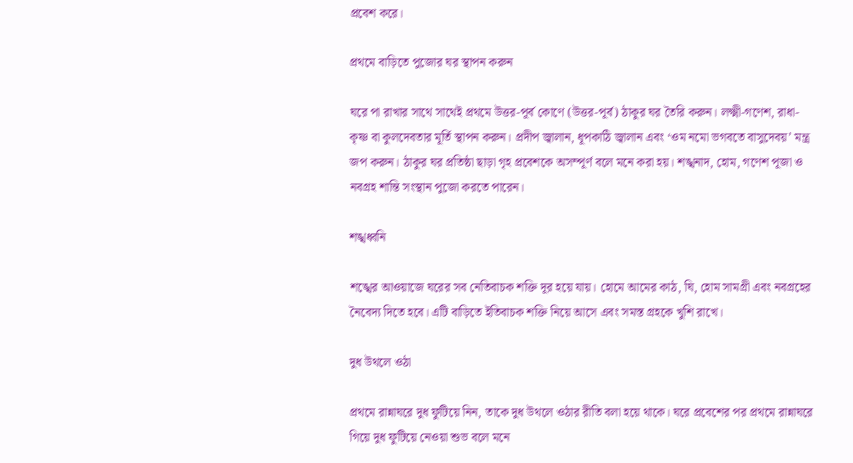প্রবেশ করে।

প্রথমে বাড়িতে পুজোর ঘর স্থাপন করুন

ঘরে পা রাখার সাথে সাথেই প্রথমে উত্তর-পূর্ব কোণে (উত্তর-পূর্ব) ঠাকুর ঘর তৈরি করুন। লক্ষ্মী-গণেশ, রাধা-কৃষ্ণ বা কুলদেবতার মূর্তি স্থাপন করুন। প্রদীপ জ্বালান, ধূপকাঠি জ্বালান এবং ‘ওম নমো ভগবতে বাসুদেবয়’ মন্ত্র জপ করুন। ঠাকুর ঘর প্রতিষ্ঠা ছাড়া গৃহ প্রবেশকে অসম্পূর্ণ বলে মনে করা হয়। শঙ্খনাদ, হোম, গণেশ পূজা ও নবগ্রহ শান্তি সংস্থান পুজো করতে পারেন।

শঙ্খধ্বনি

শঙ্খের আওয়াজে ঘরের সব নেতিবাচক শক্তি দূর হয়ে যায়। হোমে আমের কাঠ, ঘি, হোম সামগ্রী এবং নবগ্রহের নৈবেদ্য দিতে হবে। এটি বাড়িতে ইতিবাচক শক্তি নিয়ে আসে এবং সমস্ত গ্রহকে খুশি রাখে।

দুধ উথলে ওঠা

প্রথমে রান্নাঘরে দুধ ফুটিয়ে নিন, তাকে দুধ উথলে ওঠার রীতি বলা হয়ে থাকে। ঘরে প্রবেশের পর প্রথমে রান্নাঘরে গিয়ে দুধ ফুটিয়ে নেওয়া শুভ বলে মনে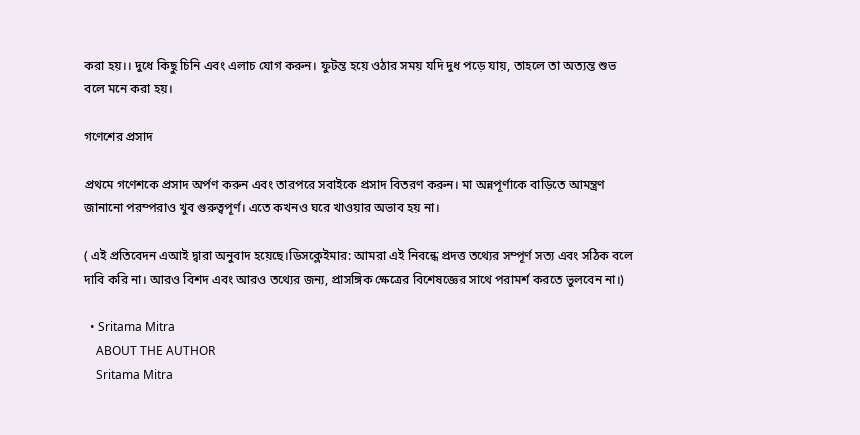করা হয়।। দুধে কিছু চিনি এবং এলাচ যোগ করুন। ফুটন্ত হয়ে ওঠার সময় যদি দুধ পড়ে যায়, তাহলে তা অত্যন্ত শুভ বলে মনে করা হয়।

গণেশের প্রসাদ

প্রথমে গণেশকে প্রসাদ অর্পণ করুন এবং তারপরে সবাইকে প্রসাদ বিতরণ করুন। মা অন্নপূর্ণাকে বাড়িতে আমন্ত্রণ জানানো পরম্পরাও খুব গুরুত্বপূর্ণ। এতে কখনও ঘরে খাওয়ার অভাব হয় না।

( এই প্রতিবেদন এআই দ্বারা অনুবাদ হয়েছে।ডিসক্লেইমার: আমরা এই নিবন্ধে প্রদত্ত তথ্যের সম্পূর্ণ সত্য এবং সঠিক বলে দাবি করি না। আরও বিশদ এবং আরও তথ্যের জন্য, প্রাসঙ্গিক ক্ষেত্রের বিশেষজ্ঞের সাথে পরামর্শ করতে ভুলবেন না।)

  • Sritama Mitra
    ABOUT THE AUTHOR
    Sritama Mitra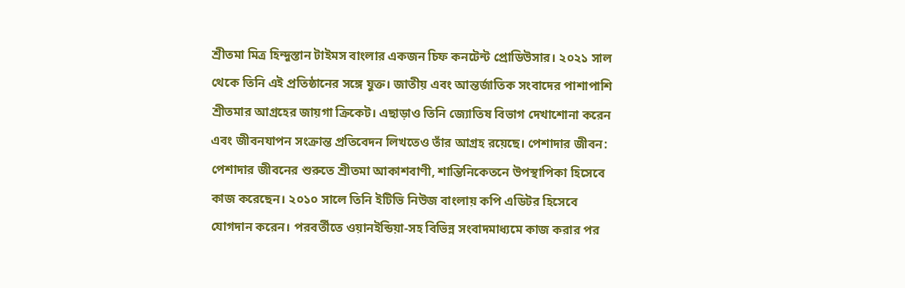শ্রীতমা মিত্র হিন্দুস্তান টাইমস বাংলার একজন চিফ কনটেন্ট প্রোডিউসার। ২০২১ সাল থেকে তিনি এই প্রতিষ্ঠানের সঙ্গে যুক্ত। জাতীয় এবং আন্তর্জাতিক সংবাদের পাশাপাশি শ্রীতমার আগ্রহের জায়গা ক্রিকেট। এছাড়াও তিনি জ্যোতিষ বিভাগ দেখাশোনা করেন এবং জীবনযাপন সংক্রান্ত প্রতিবেদন লিখতেও তাঁর আগ্রহ রয়েছে। পেশাদার জীবন: পেশাদার জীবনের শুরুতে শ্রীতমা আকাশবাণী, শান্তিনিকেতনে উপস্থাপিকা হিসেবে কাজ করেছেন। ২০১০ সালে তিনি ইটিভি নিউজ বাংলায় কপি এডিটর হিসেবে যোগদান করেন। পরবর্তীতে ওয়ানইন্ডিয়া-সহ বিভিন্ন সংবাদমাধ্যমে কাজ করার পর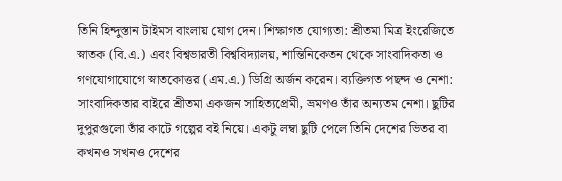তিনি হিন্দুস্তান টাইমস বাংলায় যোগ দেন। শিক্ষাগত যোগ্যতা: শ্রীতমা মিত্র ইংরেজিতে স্নাতক (বি.এ.) এবং বিশ্বভারতী বিশ্ববিদ্যালয়, শান্তিনিকেতন থেকে সাংবাদিকতা ও গণযোগাযোগে স্নাতকোত্তর (এম.এ.) ডিগ্রি অর্জন করেন। ব্যক্তিগত পছন্দ ও নেশা: সাংবাদিকতার বাইরে শ্রীতমা একজন সাহিত্যপ্রেমী, ভ্রমণও তাঁর অন্যতম নেশা। ছুটির দুপুরগুলো তাঁর কাটে গল্পের বই নিয়ে। একটু লম্বা ছুটি পেলে তিনি দেশের ভিতর বা কখনও সখনও দেশের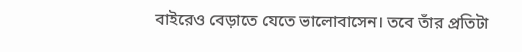বাইরেও বেড়াতে যেতে ভালোবাসেন। তবে তাঁর প্রতিটা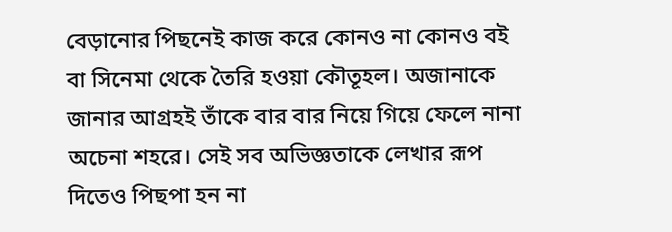বেড়ানোর পিছনেই কাজ করে কোনও না কোনও বই বা সিনেমা থেকে তৈরি হওয়া কৌতূহল। অজানাকে জানার আগ্রহই তাঁকে বার বার নিয়ে গিয়ে ফেলে নানা অচেনা শহরে। সেই সব অভিজ্ঞতাকে লেখার রূপ দিতেও পিছপা হন না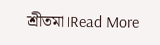শ্রীতমা।Read More